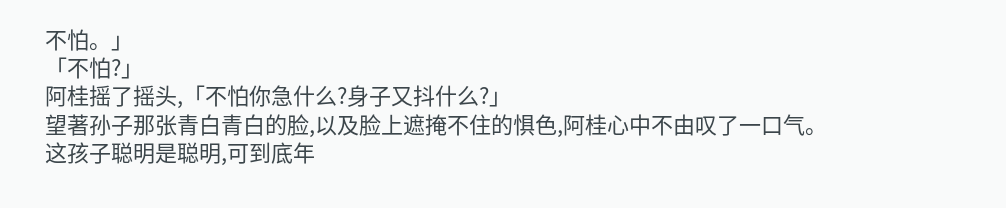不怕。」
「不怕?」
阿桂摇了摇头,「不怕你急什么?身子又抖什么?」
望著孙子那张青白青白的脸,以及脸上遮掩不住的惧色,阿桂心中不由叹了一口气。
这孩子聪明是聪明,可到底年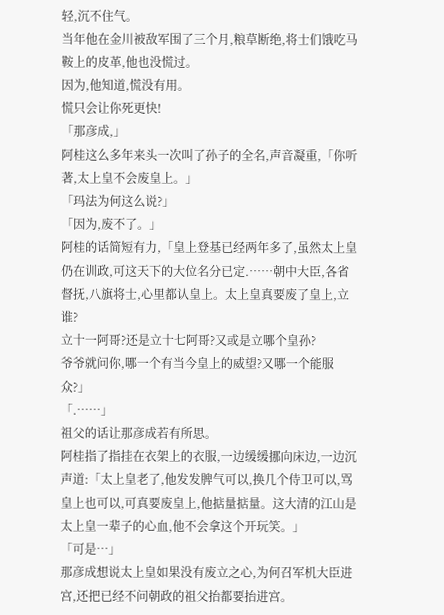轻,沉不住气。
当年他在金川被敌军围了三个月,粮草断绝,将士们饿吃马鞍上的皮革,他也没慌过。
因为,他知道,慌没有用。
慌只会让你死更快!
「那彦成,」
阿桂这么多年来头一次叫了孙子的全名,声音凝重,「你听著,太上皇不会废皇上。」
「玛法为何这么说?」
「因为,废不了。」
阿桂的话简短有力,「皇上登基已经两年多了,虽然太上皇仍在训政,可这天下的大位名分已定.……朝中大臣,各省督抚,八旗将士,心里都认皇上。太上皇真要废了皇上,立谁?
立十一阿哥?还是立十七阿哥?又或是立哪个皇孙?
爷爷就问你,哪一个有当今皇上的威望?又哪一个能服众?」
「.……」
祖父的话让那彦成若有所思。
阿桂指了指挂在衣架上的衣服,一边缓缓挪向床边,一边沉声道:「太上皇老了,他发发脾气可以,换几个侍卫可以,骂皇上也可以,可真要废皇上,他掂量掂量。这大清的江山是太上皇一辈子的心血,他不会拿这个开玩笑。」
「可是…」
那彦成想说太上皇如果没有废立之心,为何召军机大臣进宫,还把已经不问朝政的祖父抬都要抬进宫。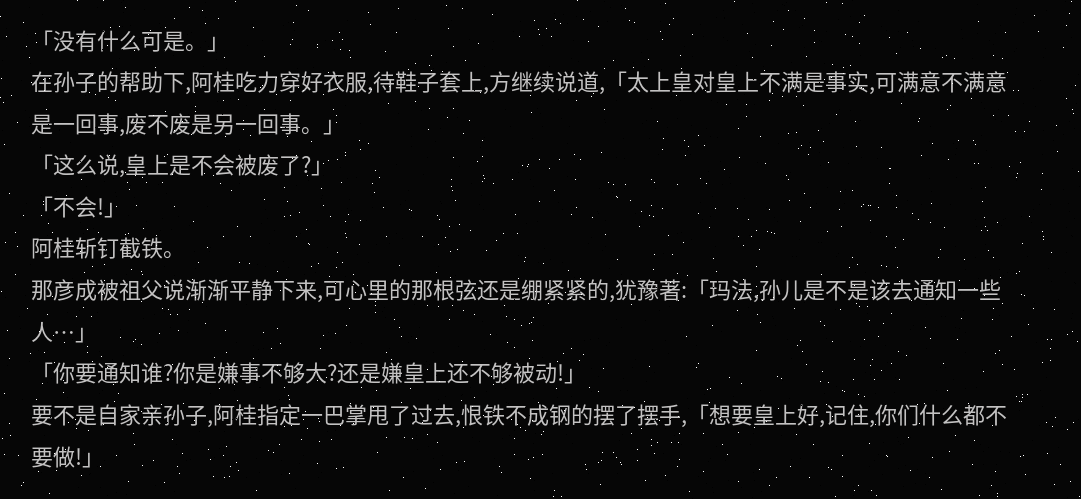「没有什么可是。」
在孙子的帮助下,阿桂吃力穿好衣服,待鞋子套上,方继续说道,「太上皇对皇上不满是事实,可满意不满意是一回事,废不废是另一回事。」
「这么说,皇上是不会被废了?」
「不会!」
阿桂斩钉截铁。
那彦成被祖父说渐渐平静下来,可心里的那根弦还是绷紧紧的,犹豫著:「玛法,孙儿是不是该去通知一些人…」
「你要通知谁?你是嫌事不够大?还是嫌皇上还不够被动!」
要不是自家亲孙子,阿桂指定一巴掌甩了过去,恨铁不成钢的摆了摆手,「想要皇上好,记住,你们什么都不要做!」